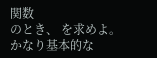関数
のとき、 を求めよ。
かなり基本的な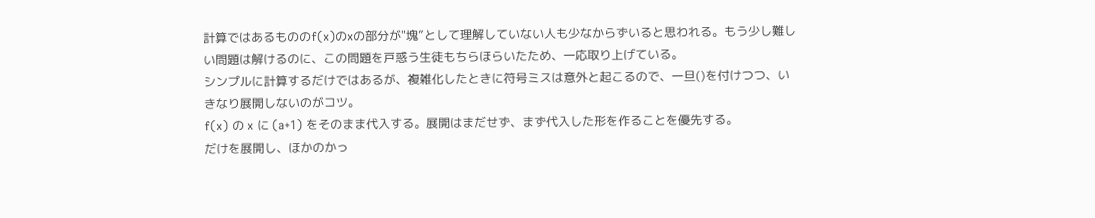計算ではあるもののf(x)のxの部分が"塊”として理解していない人も少なからずいると思われる。もう少し難しい問題は解けるのに、この問題を戸惑う生徒もちらほらいたため、一応取り上げている。
シンプルに計算するだけではあるが、複雑化したときに符号ミスは意外と起こるので、一旦()を付けつつ、いきなり展開しないのがコツ。
f(x) の x に (a+1) をそのまま代入する。展開はまだせず、まず代入した形を作ることを優先する。
だけを展開し、ほかのかっ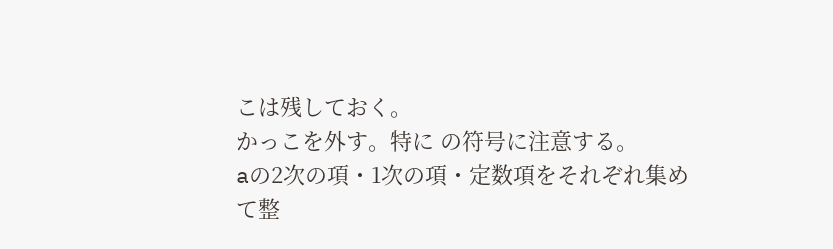こは残しておく。
かっこを外す。特に の符号に注意する。
aの2次の項・1次の項・定数項をそれぞれ集めて整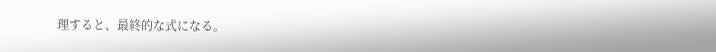理すると、最終的な式になる。